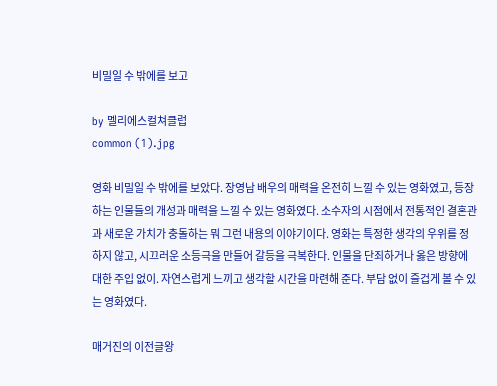비밀일 수 밖에를 보고

by 멜리에스컬쳐클럽
common (1).jpg

영화 비밀일 수 밖에를 보았다. 장영남 배우의 매력을 온전히 느낄 수 있는 영화였고, 등장하는 인물들의 개성과 매력을 느낄 수 있는 영화였다. 소수자의 시점에서 전통적인 결혼관과 새로운 가치가 충돌하는 뭐 그런 내용의 이야기이다. 영화는 특정한 생각의 우위를 정하지 않고, 시끄러운 소등극을 만들어 갈등을 극복한다. 인물을 단죄하거나 옳은 방향에 대한 주입 없이. 자연스럽게 느끼고 생각할 시간을 마련해 준다. 부담 없이 즐겁게 볼 수 있는 영화였다.

매거진의 이전글왕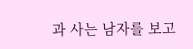과 사는 남자를 보고